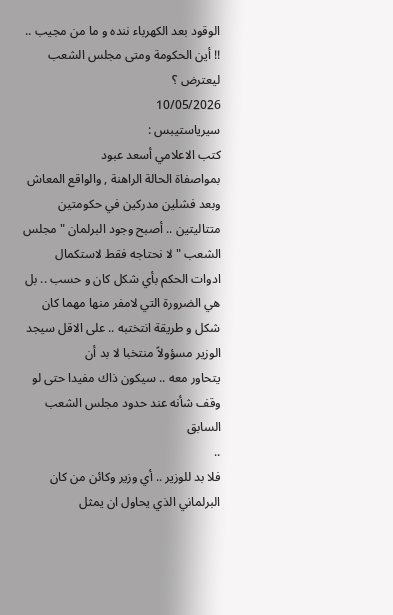الوقود بعد الكهرباء ننده و ما من مجيب .. !! أين الحكومة ومتى مجلس الشعب ليعترض ؟
10/05/2026
سيرياستيبس :
كتب الاعلامي أسعد عبود
بمواصفاة الحالة الراهنة , والواقع المعاش وبعد فشلين مدركين في حكومتين
متتاليتين .. أصبح وجود البرلمان " مجلس الشعب " لا نحتاجه فقط لاستكمال
ادوات الحكم بأي شكل كان و حسب .. بل هي الضرورة التي لامفر منها مهما كان
شكل و طريقة انتختبه .. على الاقل سيجد الوزير مسؤولاً منتخبا لا بد أن
يتحاور معه .. سيكون ذاك مفيدا حتى لو وقف شأنه عند حدود مجلس الشعب السابق
..
فلا بد للوزير .. أي وزير وكائن من كان البرلماني الذي يحاول ان يمثل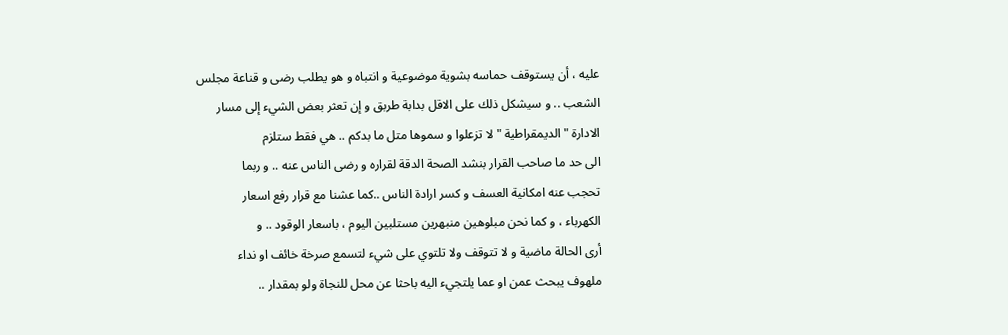عليه ، أن يستوقف حماسه بشوية موضوعية و انتباه و هو يطلب رضى و قناعة مجلس
الشعب .. و سيشكل ذلك على الاقل بدابة طربق و إن تعثر بعض الشيء إلى مسار
الادارة " الديمقراطية " لا تزعلوا و سموها متل ما بدكم .. هي فقط ستلزم
الى حد ما صاحب القرار بنشد الصحة الدقة لقراره و رضى الناس عنه .. و ربما
تحجب عنه امكانية العسف و كسر ارادة الناس ..كما عشنا مع قرار رفع اسعار
الكهرباء ، و كما نحن مبلوهين منبهرين مستلبين اليوم ، باسعار الوقود .. و
أرى الحالة ماضية و لا تتوقف ولا تلتوي على شيء لتسمع صرخة خائف او نداء
ملهوف يبحث عمن او عما يلتجيء اليه باحثا عن محل للنجاة ولو بمقدار ..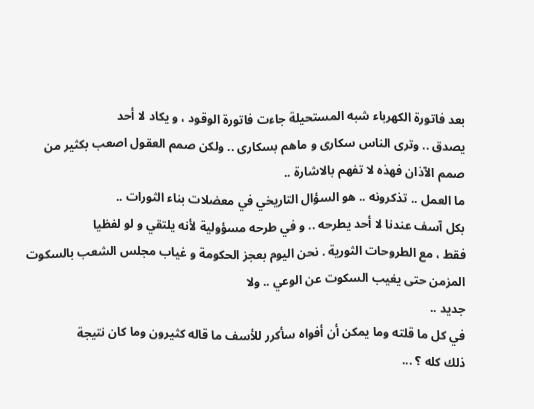بعد فاتورة الكهرباء شبه المستحيلة جاءت فاتورة الوقود ، و يكاد لا أحد
يصدق .. وترى الناس سكارى و ماهم بسكارى .. ولكن صمم العقول اصعب بكثير من
صمم الآذان فهذه لا تفهم بالاشارة ..
ما العمل .. تذكرونه .. هو السؤال التاريخي في معضلات بناء الثورات ..
بكل آسف عندنا لا أحد يطرحه .. و في طرحه مسؤولية لأنه يلتقي و لو لفظيا
فقط ، مع الطروحات الثورية . نحن اليوم بعجز الحكومة و غياب مجلس الشعب بالسكوت المزمن حتى يغيب السكوت عن الوعي .. ولا
جديد ..
في كل ما قلته وما يمكن أن أفواه سأكرر للأسف ما قاله كثيرون وما كان نتيجة
ذلك كله ؟ ...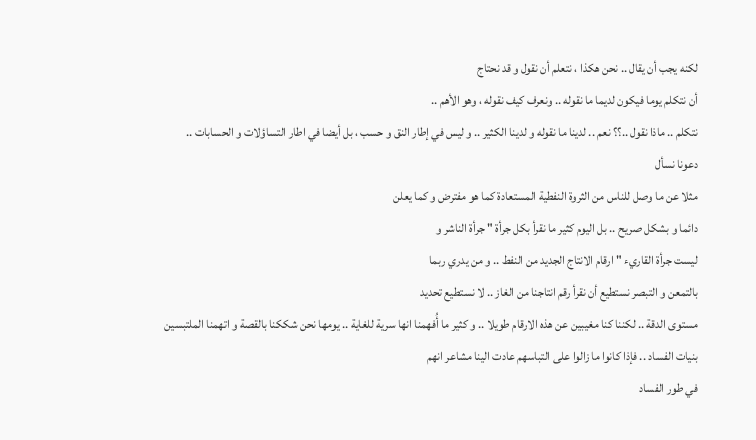لكنه يجب أن يقال .. نحن هكذا ، نتعلم أن نقول و قد نحتاج
أن نتكلم يوما فيكون لديما ما نقوله .. ونعرف كيف نقوله ، وهو الأهم ..
نتكلم .. ماذا نقول ..؟؟ نعم .. لدينا ما نقوله و لدينا الكثير .. و ليس في إطار النق و حسب ، بل أيضا في اطار التساؤلات و الحسابات ..
دعونا نسأل
مثلا عن ما وصل للناس من الثروة النفطية المستعادة كما هو مفترض و كما يعلن
دائما و بشكل صريح .. بل اليوم كثير ما نقرأ بكل جرأة " جرأة الناشر و
ليست جرأة القاريء " ارقام الانتاج الجديد من النفط .. و من يدري ربما
بالتمعن و التبصر نستطيع أن نقرأ رقم انتاجنا من الغاز .. لا نستطيع تحديد
مستوى الدقة .. لكننا كنا مغيبين عن هذه الارقام طويلا .. و كثير ما أُفهمنا انها سرية للغاية .. يومها نحن شككنا بالقصة و اتهمنا الملتبسين
بنيات الفساد .. فإذا كانوا ما زالوا على التباسهم عادت الينا مشاعر انهم
في طور الفساد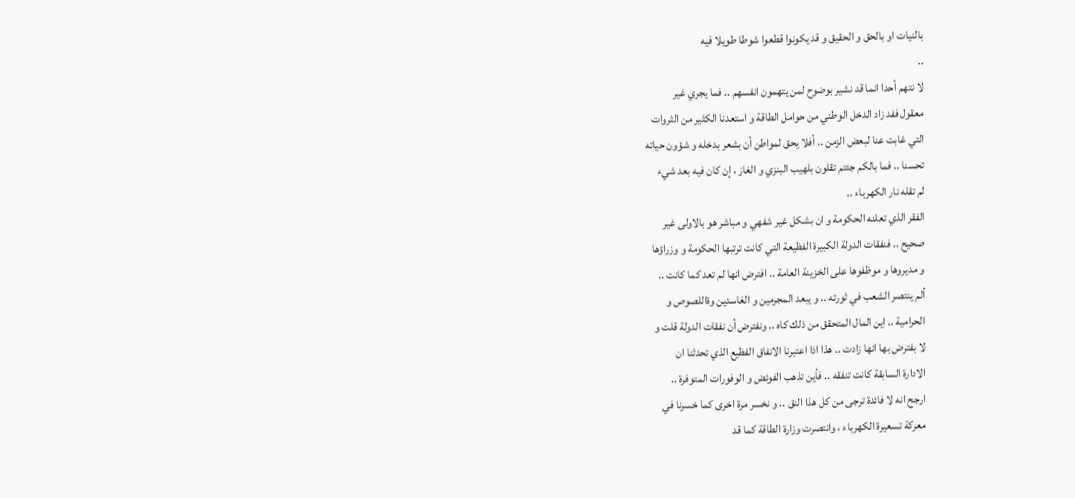بالنيات او بالحق و الحقيق و قد يكونوا قطعوا شوطا طويلا فيه
..
لا نتهم أحدا انما قد نشير بوضوح لمن يتهمون انفسهم .. فما يجري غير
معقول ففد زاد الدخل الوطني من حوامل الطاقة و استعدنا الكثير من الثروات
التي غابت عنا لبعض الزمن .. أفلا يحق لمواطن أن بشعر بدخله و شؤون حياته
تحسنا .. فما بالكم جئتم تقلون بلهيب البنزي و الغاز ، إن كان فيه بعد شيء
لم تقله نار الكهرباء ..
الفقر الذي تعلنه الحكومة و ان بشكل غير شفهي و مباشر هو بالاولى غير
صحيح .. فنفقات الدولة الكبيرة الفظيعة التي كانت ترتبها الحكومة و وزراؤها
و مديروها و موظفوها على الخزينة العامة .. افترض انها لم تعد كما كانت ..
ألم ينتصر الشعب في ثورته .. و يبعد المجرمين و الغاسدين وةاللصوص و
الحرامية .. اين المال المتحقق من ذلك كاه .. ونفترض أن نفقات الدولة قلت و
لا بفترض بها انها زادت .. هذا اذا اعتبرنا الانفاق الفظيع الذي تحدثنا ان
الادارة السابقة كانت تنفقه .. فأين تذهب الفوئض و الوفورات المتوفرة ..
ارجح انه لا فائدة ترجى من كل هذا النق .. و نخسر مرة اخرى كما خسرنا في
معركة تسعيرة الكهرباء ، وانتصرت وزارة الطاقة كما قد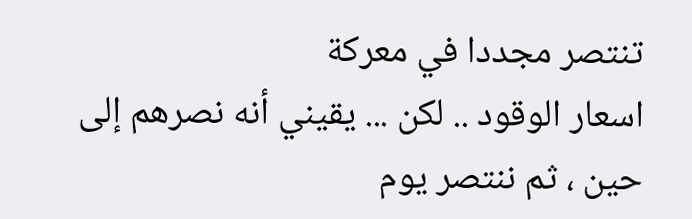تنتصر مجددا في معركة
اسعار الوقود .. لكن ... يقيني أنه نصرهم إلى حين ، ثم ننتصر يوم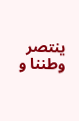ينتصر
وطننا و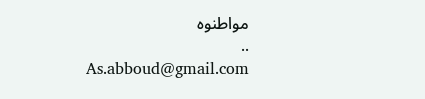مواطنوه
..
As.abboud@gmail.com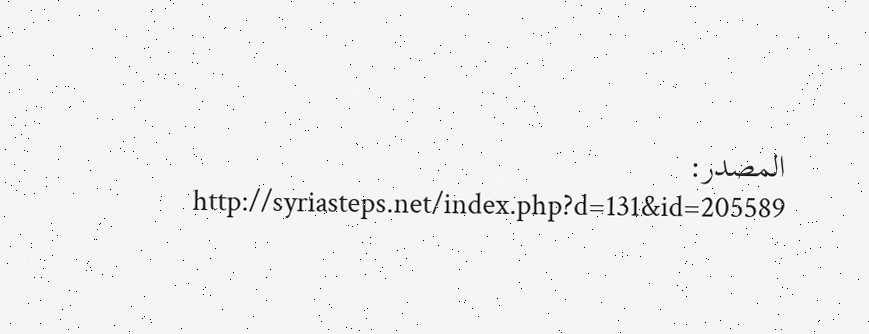المصدر:
http://syriasteps.net/index.php?d=131&id=205589